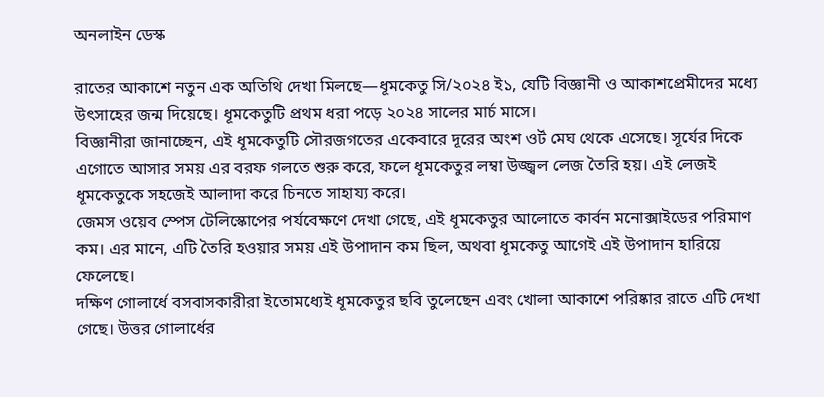অনলাইন ডেস্ক

রাতের আকাশে নতুন এক অতিথি দেখা মিলছে—ধূমকেতু সি/২০২৪ ই১, যেটি বিজ্ঞানী ও আকাশপ্রেমীদের মধ্যে উৎসাহের জন্ম দিয়েছে। ধূমকেতুটি প্রথম ধরা পড়ে ২০২৪ সালের মার্চ মাসে।
বিজ্ঞানীরা জানাচ্ছেন, এই ধূমকেতুটি সৌরজগতের একেবারে দূরের অংশ ওর্ট মেঘ থেকে এসেছে। সূর্যের দিকে এগোতে আসার সময় এর বরফ গলতে শুরু করে, ফলে ধূমকেতুর লম্বা উজ্জ্বল লেজ তৈরি হয়। এই লেজই ধূমকেতুকে সহজেই আলাদা করে চিনতে সাহায্য করে।
জেমস ওয়েব স্পেস টেলিস্কোপের পর্যবেক্ষণে দেখা গেছে, এই ধূমকেতুর আলোতে কার্বন মনোক্সাইডের পরিমাণ কম। এর মানে, এটি তৈরি হওয়ার সময় এই উপাদান কম ছিল, অথবা ধূমকেতু আগেই এই উপাদান হারিয়ে ফেলেছে।
দক্ষিণ গোলার্ধে বসবাসকারীরা ইতোমধ্যেই ধূমকেতুর ছবি তুলেছেন এবং খোলা আকাশে পরিষ্কার রাতে এটি দেখা গেছে। উত্তর গোলার্ধের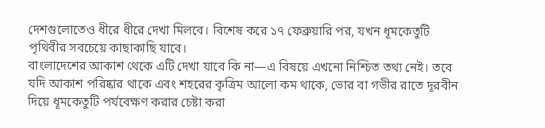দেশগুলোতেও ধীরে ধীরে দেখা মিলবে। বিশেষ করে ১৭ ফেব্রুয়ারি পর, যখন ধূমকেতুটি পৃথিবীর সবচেয়ে কাছাকাছি যাবে।
বাংলাদেশের আকাশ থেকে এটি দেখা যাবে কি না—এ বিষয়ে এখনো নিশ্চিত তথ্য নেই। তবে যদি আকাশ পরিষ্কার থাকে এবং শহরের কৃত্রিম আলো কম থাকে, ভোর বা গভীর রাতে দূরবীন দিয়ে ধূমকেতুটি পর্যবেক্ষণ করার চেষ্টা করা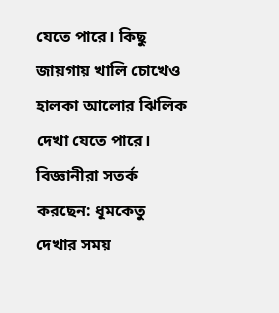যেতে পারে। কিছু জায়গায় খালি চোখেও হালকা আলোর ঝিলিক দেখা যেতে পারে।
বিজ্ঞানীরা সতর্ক করছেন: ধূমকেতু দেখার সময়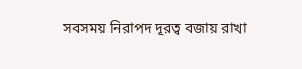সবসময় নিরাপদ দূরত্ব বজায় রাখা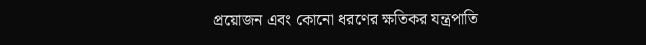প্রয়োজন এবং কোনো ধরণের ক্ষতিকর যন্ত্রপাতি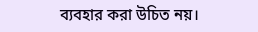ব্যবহার করা উচিত নয়।